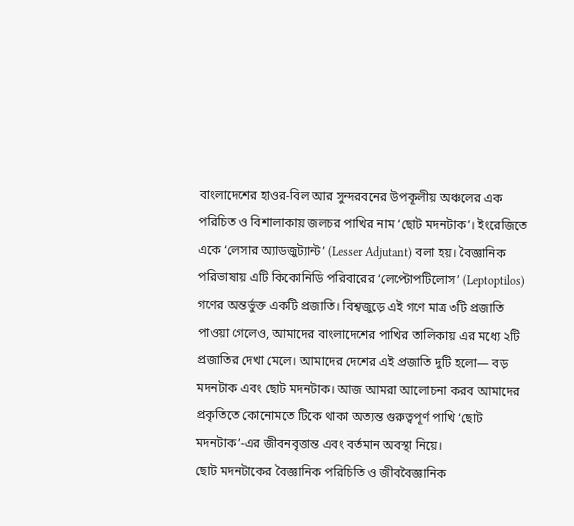বাংলাদেশের হাওর-বিল আর সুন্দরবনের উপকূলীয় অঞ্চলের এক পরিচিত ও বিশালাকায় জলচর পাখির নাম ‘ছোট মদনটাক’। ইংরেজিতে একে ‘লেসার অ্যাডজুট্যান্ট’ (Lesser Adjutant) বলা হয়। বৈজ্ঞানিক পরিভাষায় এটি কিকোনিডি পরিবারের ‘লেপ্টোপটিলোস’ (Leptoptilos) গণের অন্তর্ভুক্ত একটি প্রজাতি। বিশ্বজুড়ে এই গণে মাত্র ৩টি প্রজাতি পাওয়া গেলেও, আমাদের বাংলাদেশের পাখির তালিকায় এর মধ্যে ২টি প্রজাতির দেখা মেলে। আমাদের দেশের এই প্রজাতি দুটি হলো— বড় মদনটাক এবং ছোট মদনটাক। আজ আমরা আলোচনা করব আমাদের প্রকৃতিতে কোনোমতে টিকে থাকা অত্যন্ত গুরুত্বপূর্ণ পাখি ‘ছোট মদনটাক’-এর জীবনবৃত্তান্ত এবং বর্তমান অবস্থা নিয়ে।
ছোট মদনটাকের বৈজ্ঞানিক পরিচিতি ও জীববৈজ্ঞানিক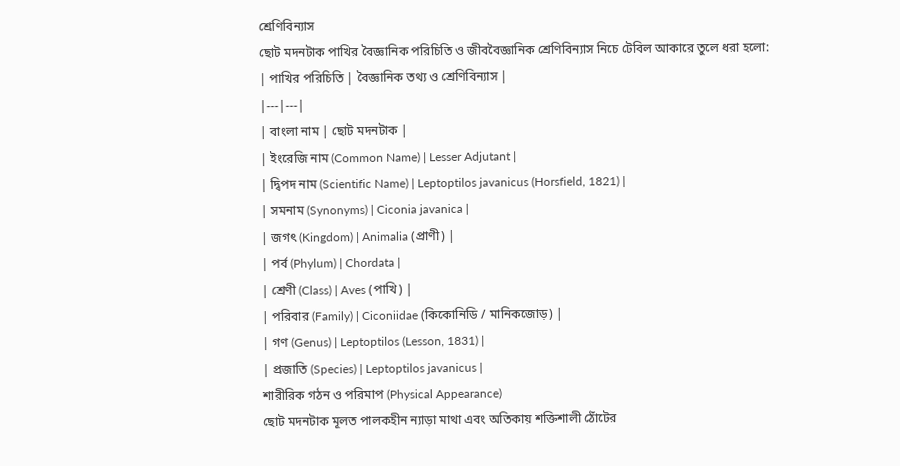শ্রেণিবিন্যাস
ছোট মদনটাক পাখির বৈজ্ঞানিক পরিচিতি ও জীববৈজ্ঞানিক শ্রেণিবিন্যাস নিচে টেবিল আকারে তুলে ধরা হলো:
| পাখির পরিচিতি | বৈজ্ঞানিক তথ্য ও শ্রেণিবিন্যাস |
|---|---|
| বাংলা নাম | ছোট মদনটাক |
| ইংরেজি নাম (Common Name) | Lesser Adjutant |
| দ্বিপদ নাম (Scientific Name) | Leptoptilos javanicus (Horsfield, 1821) |
| সমনাম (Synonyms) | Ciconia javanica |
| জগৎ (Kingdom) | Animalia (প্রাণী) |
| পর্ব (Phylum) | Chordata |
| শ্রেণী (Class) | Aves (পাখি) |
| পরিবার (Family) | Ciconiidae (কিকোনিডি / মানিকজোড়) |
| গণ (Genus) | Leptoptilos (Lesson, 1831) |
| প্রজাতি (Species) | Leptoptilos javanicus |
শারীরিক গঠন ও পরিমাপ (Physical Appearance)
ছোট মদনটাক মূলত পালকহীন ন্যাড়া মাথা এবং অতিকায় শক্তিশালী ঠোঁটের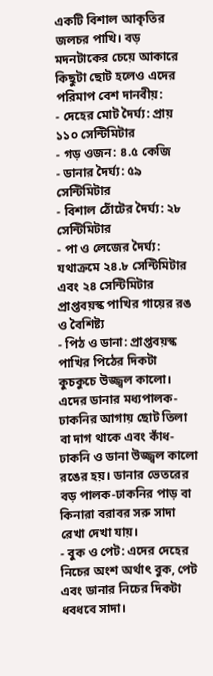একটি বিশাল আকৃতির জলচর পাখি। বড় মদনটাকের চেয়ে আকারে কিছুটা ছোট হলেও এদের পরিমাপ বেশ দানবীয়:
- দেহের মোট দৈর্ঘ্য: প্রায় ১১০ সেন্টিমিটার
- গড় ওজন: ৪.৫ কেজি
- ডানার দৈর্ঘ্য: ৫৯ সেন্টিমিটার
- বিশাল ঠোঁটের দৈর্ঘ্য: ২৮ সেন্টিমিটার
- পা ও লেজের দৈর্ঘ্য: যথাক্রমে ২৪.৮ সেন্টিমিটার এবং ২৪ সেন্টিমিটার
প্রাপ্তবয়স্ক পাখির গায়ের রঙ ও বৈশিষ্ট্য
- পিঠ ও ডানা: প্রাপ্তবয়স্ক পাখির পিঠের দিকটা কুচকুচে উজ্জ্বল কালো। এদের ডানার মধ্যপালক-ঢাকনির আগায় ছোট তিলা বা দাগ থাকে এবং কাঁধ-ঢাকনি ও ডানা উজ্জ্বল কালো রঙের হয়। ডানার ভেতরের বড় পালক-ঢাকনির পাড় বা কিনারা বরাবর সরু সাদা রেখা দেখা যায়।
- বুক ও পেট: এদের দেহের নিচের অংশ অর্থাৎ বুক, পেট এবং ডানার নিচের দিকটা ধবধবে সাদা।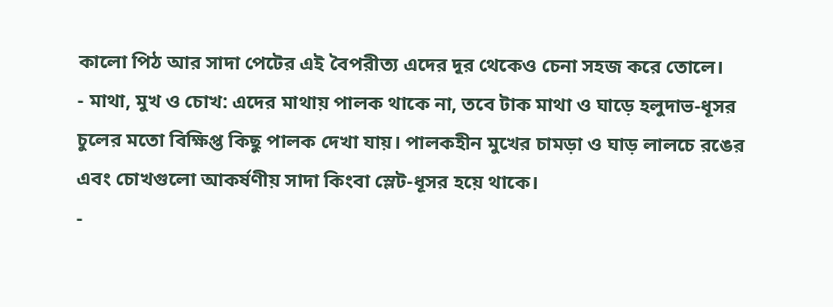কালো পিঠ আর সাদা পেটের এই বৈপরীত্য এদের দূর থেকেও চেনা সহজ করে তোলে।
- মাথা, মুখ ও চোখ: এদের মাথায় পালক থাকে না, তবে টাক মাথা ও ঘাড়ে হলুদাভ-ধূসর চুলের মতো বিক্ষিপ্ত কিছু পালক দেখা যায়। পালকহীন মুখের চামড়া ও ঘাড় লালচে রঙের এবং চোখগুলো আকর্ষণীয় সাদা কিংবা স্লেট-ধূসর হয়ে থাকে।
-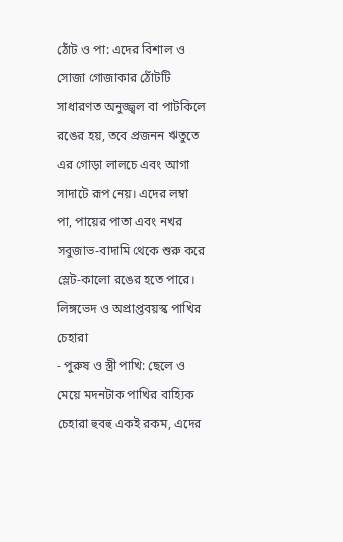ঠোঁট ও পা: এদের বিশাল ও সোজা গোজাকার ঠোঁটটি সাধারণত অনুজ্জ্বল বা পাটকিলে রঙের হয়, তবে প্রজনন ঋতুতে এর গোড়া লালচে এবং আগা সাদাটে রূপ নেয়। এদের লম্বা পা, পায়ের পাতা এবং নখর সবুজাভ-বাদামি থেকে শুরু করে স্লেট-কালো রঙের হতে পারে।
লিঙ্গভেদ ও অপ্রাপ্তবয়স্ক পাখির চেহারা
- পুরুষ ও স্ত্রী পাখি: ছেলে ও মেয়ে মদনটাক পাখির বাহ্যিক চেহারা হুবহু একই রকম, এদের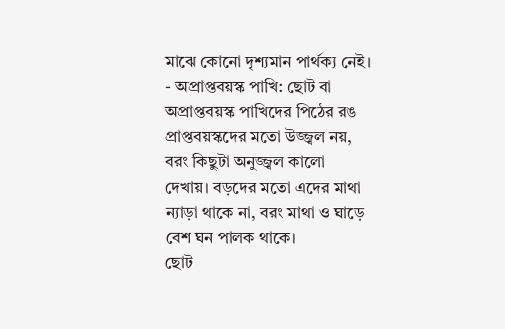মাঝে কোনো দৃশ্যমান পার্থক্য নেই।
- অপ্রাপ্তবয়স্ক পাখি: ছোট বা অপ্রাপ্তবয়স্ক পাখিদের পিঠের রঙ প্রাপ্তবয়স্কদের মতো উজ্জ্বল নয়, বরং কিছুটা অনুজ্জ্বল কালো দেখায়। বড়দের মতো এদের মাথা ন্যাড়া থাকে না, বরং মাথা ও ঘাড়ে বেশ ঘন পালক থাকে।
ছোট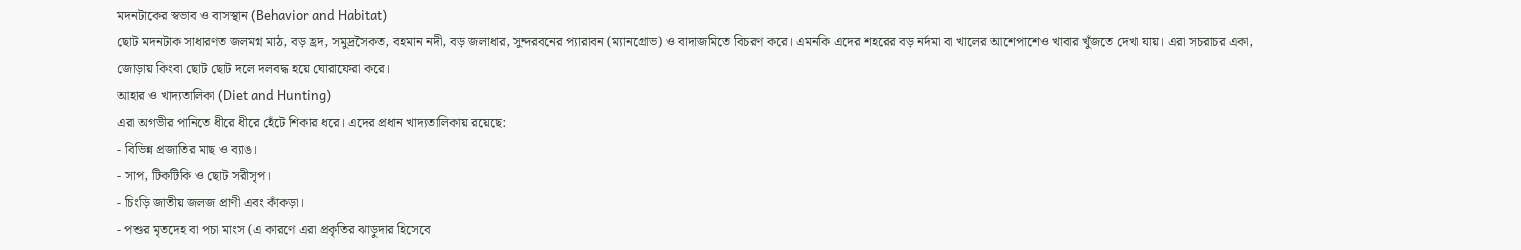মদনটাকের স্বভাব ও বাসস্থান (Behavior and Habitat)
ছোট মদনটাক সাধারণত জলমগ্ন মাঠ, বড় হ্রদ, সমুদ্রসৈকত, বহমান নদী, বড় জলাধার, সুন্দরবনের প্যারাবন (ম্যানগ্রোভ) ও বাদাজমিতে বিচরণ করে। এমনকি এদের শহরের বড় নর্দমা বা খালের আশেপাশেও খাবার খুঁজতে দেখা যায়। এরা সচরাচর একা, জোড়ায় কিংবা ছোট ছোট দলে দলবদ্ধ হয়ে ঘোরাফেরা করে।
আহার ও খাদ্যতালিকা (Diet and Hunting)
এরা অগভীর পানিতে ধীরে ধীরে হেঁটে শিকার ধরে। এদের প্রধান খাদ্যতালিকায় রয়েছে:
- বিভিন্ন প্রজাতির মাছ ও ব্যাঙ।
- সাপ, টিকটিকি ও ছোট সরীসৃপ।
- চিংড়ি জাতীয় জলজ প্রাণী এবং কাঁকড়া।
- পশুর মৃতদেহ বা পচা মাংস (এ কারণে এরা প্রকৃতির ঝাড়ুদার হিসেবে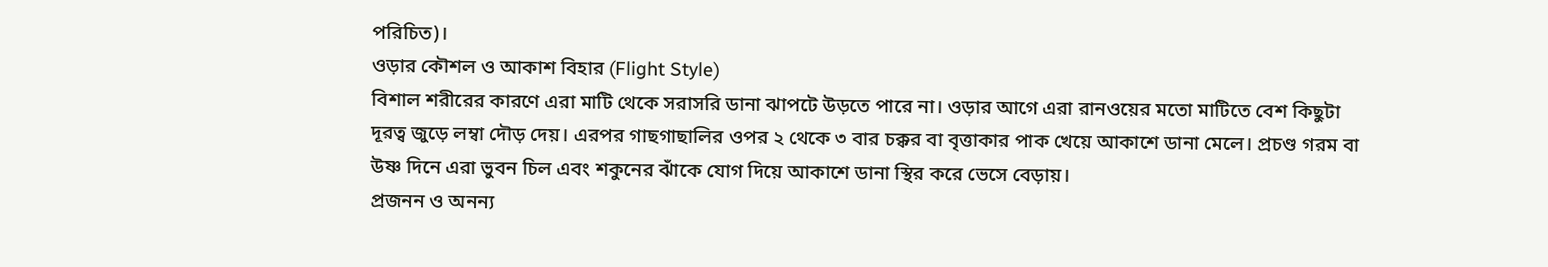পরিচিত)।
ওড়ার কৌশল ও আকাশ বিহার (Flight Style)
বিশাল শরীরের কারণে এরা মাটি থেকে সরাসরি ডানা ঝাপটে উড়তে পারে না। ওড়ার আগে এরা রানওয়ের মতো মাটিতে বেশ কিছুটা দূরত্ব জুড়ে লম্বা দৌড় দেয়। এরপর গাছগাছালির ওপর ২ থেকে ৩ বার চক্কর বা বৃত্তাকার পাক খেয়ে আকাশে ডানা মেলে। প্রচণ্ড গরম বা উষ্ণ দিনে এরা ভুবন চিল এবং শকুনের ঝাঁকে যোগ দিয়ে আকাশে ডানা স্থির করে ভেসে বেড়ায়।
প্রজনন ও অনন্য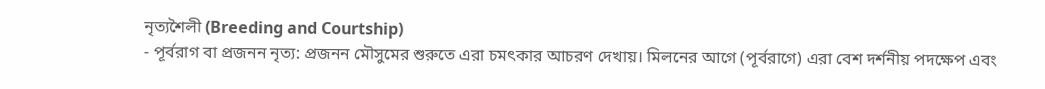নৃত্যশৈলী (Breeding and Courtship)
- পূর্বরাগ বা প্রজনন নৃত্য: প্রজনন মৌসুমের শুরুতে এরা চমৎকার আচরণ দেখায়। মিলনের আগে (পূর্বরাগে) এরা বেশ দর্শনীয় পদক্ষেপ এবং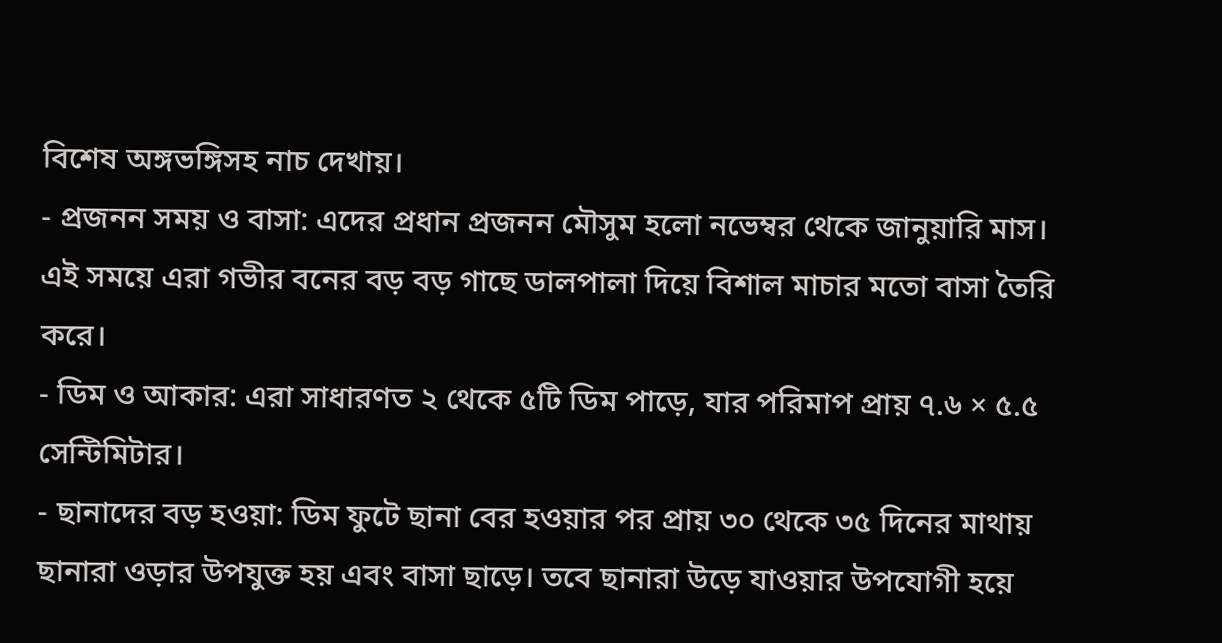বিশেষ অঙ্গভঙ্গিসহ নাচ দেখায়।
- প্রজনন সময় ও বাসা: এদের প্রধান প্রজনন মৌসুম হলো নভেম্বর থেকে জানুয়ারি মাস। এই সময়ে এরা গভীর বনের বড় বড় গাছে ডালপালা দিয়ে বিশাল মাচার মতো বাসা তৈরি করে।
- ডিম ও আকার: এরা সাধারণত ২ থেকে ৫টি ডিম পাড়ে, যার পরিমাপ প্রায় ৭.৬ × ৫.৫ সেন্টিমিটার।
- ছানাদের বড় হওয়া: ডিম ফুটে ছানা বের হওয়ার পর প্রায় ৩০ থেকে ৩৫ দিনের মাথায় ছানারা ওড়ার উপযুক্ত হয় এবং বাসা ছাড়ে। তবে ছানারা উড়ে যাওয়ার উপযোগী হয়ে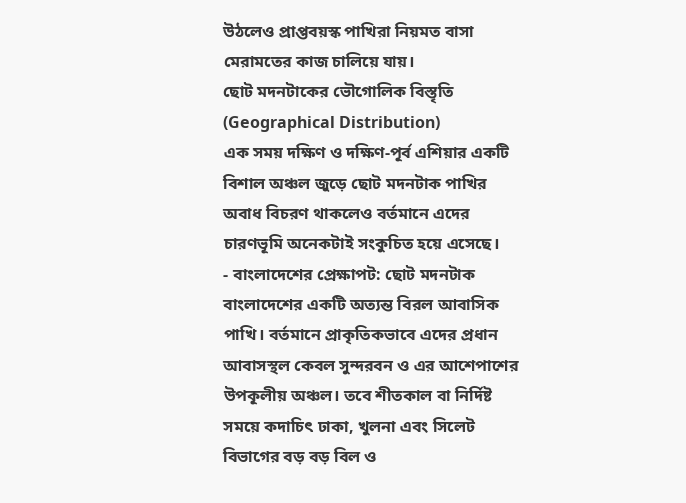উঠলেও প্রাপ্তবয়স্ক পাখিরা নিয়মত বাসা মেরামতের কাজ চালিয়ে যায়।
ছোট মদনটাকের ভৌগোলিক বিস্তৃতি (Geographical Distribution)
এক সময় দক্ষিণ ও দক্ষিণ-পূর্ব এশিয়ার একটি বিশাল অঞ্চল জুড়ে ছোট মদনটাক পাখির অবাধ বিচরণ থাকলেও বর্তমানে এদের চারণভূমি অনেকটাই সংকুচিত হয়ে এসেছে।
- বাংলাদেশের প্রেক্ষাপট: ছোট মদনটাক বাংলাদেশের একটি অত্যন্ত বিরল আবাসিক পাখি। বর্তমানে প্রাকৃতিকভাবে এদের প্রধান আবাসস্থল কেবল সুন্দরবন ও এর আশেপাশের উপকূলীয় অঞ্চল। তবে শীতকাল বা নির্দিষ্ট সময়ে কদাচিৎ ঢাকা, খুলনা এবং সিলেট বিভাগের বড় বড় বিল ও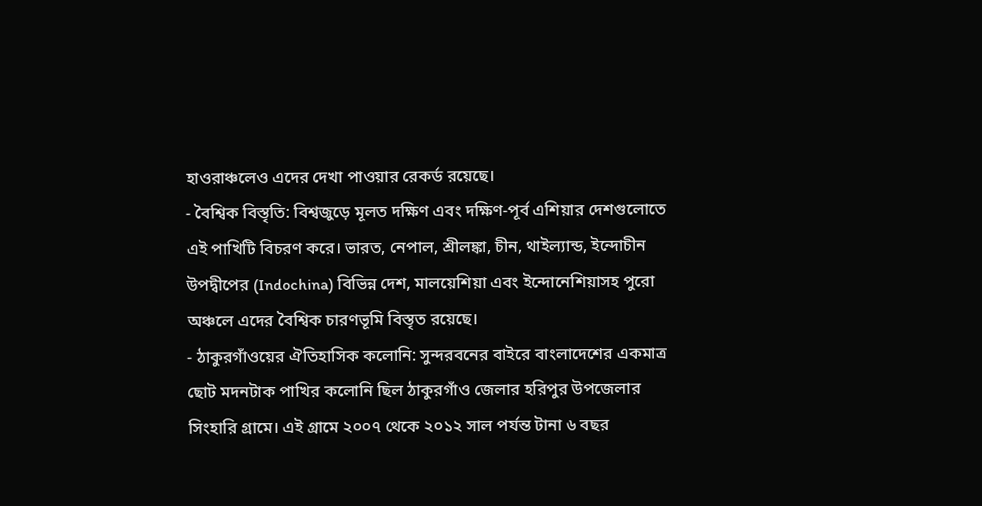হাওরাঞ্চলেও এদের দেখা পাওয়ার রেকর্ড রয়েছে।
- বৈশ্বিক বিস্তৃতি: বিশ্বজুড়ে মূলত দক্ষিণ এবং দক্ষিণ-পূর্ব এশিয়ার দেশগুলোতে এই পাখিটি বিচরণ করে। ভারত, নেপাল, শ্রীলঙ্কা, চীন, থাইল্যান্ড, ইন্দোচীন উপদ্বীপের (Indochina) বিভিন্ন দেশ, মালয়েশিয়া এবং ইন্দোনেশিয়াসহ পুরো অঞ্চলে এদের বৈশ্বিক চারণভূমি বিস্তৃত রয়েছে।
- ঠাকুরগাঁওয়ের ঐতিহাসিক কলোনি: সুন্দরবনের বাইরে বাংলাদেশের একমাত্র ছোট মদনটাক পাখির কলোনি ছিল ঠাকুরগাঁও জেলার হরিপুর উপজেলার সিংহারি গ্রামে। এই গ্রামে ২০০৭ থেকে ২০১২ সাল পর্যন্ত টানা ৬ বছর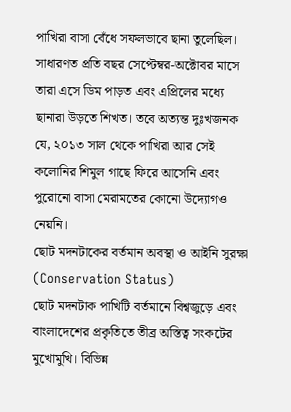পাখিরা বাসা বেঁধে সফলভাবে ছানা তুলেছিল। সাধারণত প্রতি বছর সেপ্টেম্বর-অক্টোবর মাসে তারা এসে ডিম পাড়ত এবং এপ্রিলের মধ্যে ছানারা উড়তে শিখত। তবে অত্যন্ত দুঃখজনক যে, ২০১৩ সাল থেকে পাখিরা আর সেই কলোনির শিমুল গাছে ফিরে আসেনি এবং পুরোনো বাসা মেরামতের কোনো উদ্যোগও নেয়নি।
ছোট মদনটাকের বর্তমান অবস্থা ও আইনি সুরক্ষা (Conservation Status)
ছোট মদনটাক পাখিটি বর্তমানে বিশ্বজুড়ে এবং বাংলাদেশের প্রকৃতিতে তীব্র অস্তিত্ব সংকটের মুখোমুখি। বিভিন্ন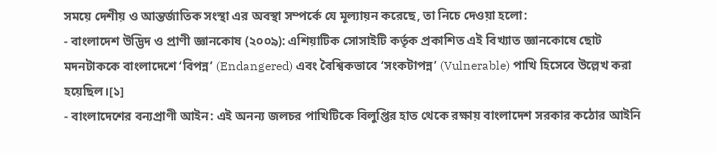সময়ে দেশীয় ও আন্তর্জাতিক সংস্থা এর অবস্থা সম্পর্কে যে মূল্যায়ন করেছে, তা নিচে দেওয়া হলো:
- বাংলাদেশ উদ্ভিদ ও প্রাণী জ্ঞানকোষ (২০০৯): এশিয়াটিক সোসাইটি কর্তৃক প্রকাশিত এই বিখ্যাত জ্ঞানকোষে ছোট মদনটাককে বাংলাদেশে ‘বিপন্ন’ (Endangered) এবং বৈশ্বিকভাবে ‘সংকটাপন্ন’ (Vulnerable) পাখি হিসেবে উল্লেখ করা হয়েছিল।[১]
- বাংলাদেশের বন্যপ্রাণী আইন: এই অনন্য জলচর পাখিটিকে বিলুপ্তির হাত থেকে রক্ষায় বাংলাদেশ সরকার কঠোর আইনি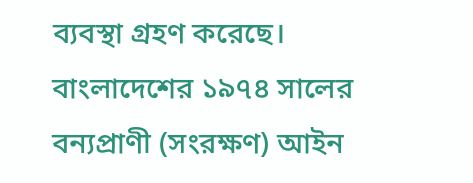ব্যবস্থা গ্রহণ করেছে। বাংলাদেশের ১৯৭৪ সালের বন্যপ্রাণী (সংরক্ষণ) আইন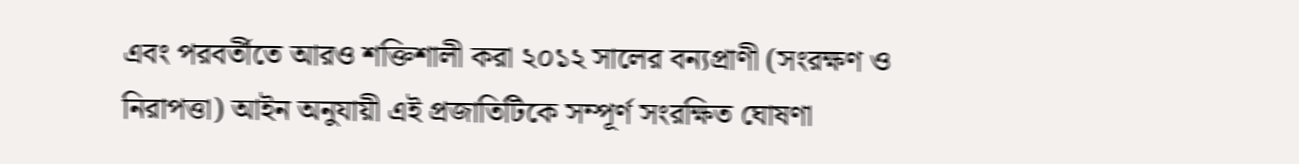এবং পরবর্তীতে আরও শক্তিশালী করা ২০১২ সালের বন্যপ্রাণী (সংরক্ষণ ও নিরাপত্তা) আইন অনুযায়ী এই প্রজাতিটিকে সম্পূর্ণ সংরক্ষিত ঘোষণা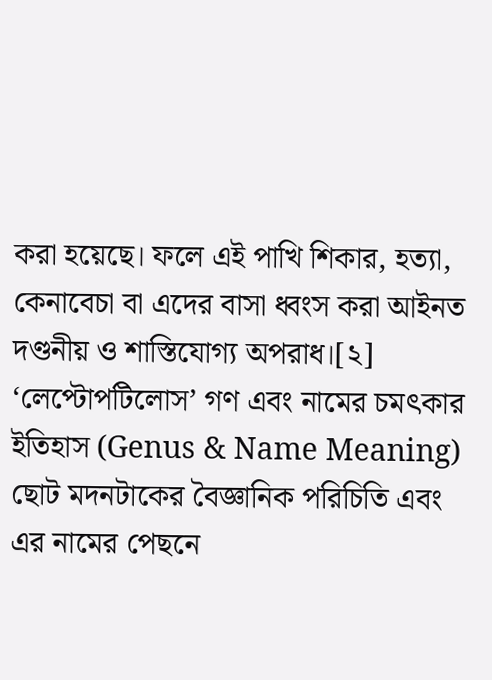করা হয়েছে। ফলে এই পাখি শিকার, হত্যা, কেনাবেচা বা এদের বাসা ধ্বংস করা আইনত দণ্ডনীয় ও শাস্তিযোগ্য অপরাধ।[২]
‘লেপ্টোপটিলোস’ গণ এবং নামের চমৎকার ইতিহাস (Genus & Name Meaning)
ছোট মদনটাকের বৈজ্ঞানিক পরিচিতি এবং এর নামের পেছনে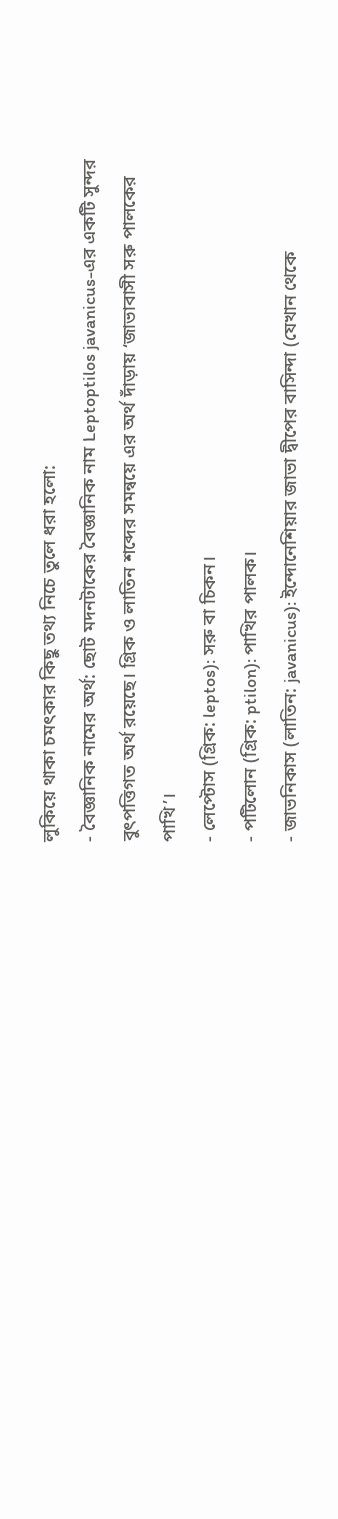লুকিয়ে থাকা চমৎকার কিছু তথ্য নিচে তুলে ধরা হলো:
- বৈজ্ঞানিক নামের অর্থ: ছোট মদনটাকের বৈজ্ঞানিক নাম Leptoptilos javanicus-এর একটি সুন্দর বুৎপত্তিগত অর্থ রয়েছে। গ্রিক ও লাতিন শব্দের সমন্বয়ে এর অর্থ দাঁড়ায় ‘জাভাবাসী সরু পালকের পাখি’।
- লেপ্টোস (গ্রিক: leptos): সরু বা চিকন।
- পটিলোন (গ্রিক: ptilon): পাখির পালক।
- জাভনিকাস (লাতিন: javanicus): ইন্দোনেশিয়ার জাভা দ্বীপের বাসিন্দা (যেখান থেকে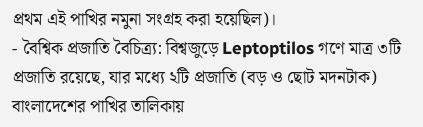প্রথম এই পাখির নমুনা সংগ্রহ করা হয়েছিল)।
- বৈশ্বিক প্রজাতি বৈচিত্র্য: বিশ্বজুড়ে Leptoptilos গণে মাত্র ৩টি প্রজাতি রয়েছে, যার মধ্যে ২টি প্রজাতি (বড় ও ছোট মদনটাক) বাংলাদেশের পাখির তালিকায়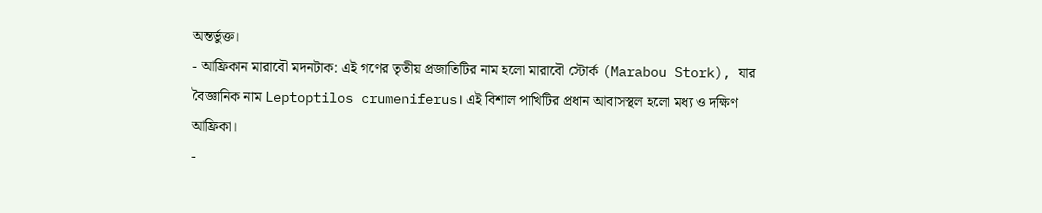অন্তর্ভুক্ত।
- আফ্রিকান মারাবৌ মদনটাক: এই গণের তৃতীয় প্রজাতিটির নাম হলো মারাবৌ স্টোর্ক (Marabou Stork), যার বৈজ্ঞানিক নাম Leptoptilos crumeniferus। এই বিশাল পাখিটির প্রধান আবাসস্থল হলো মধ্য ও দক্ষিণ আফ্রিকা।
-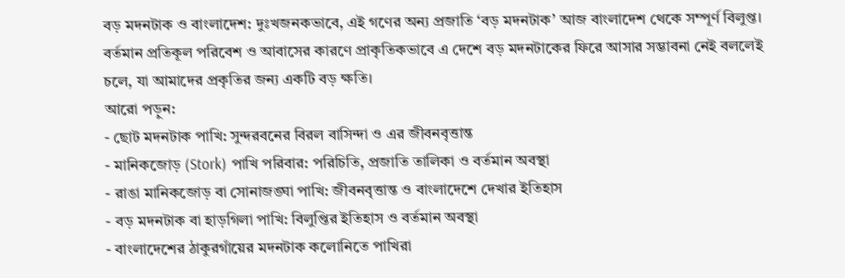বড় মদনটাক ও বাংলাদেশ: দুঃখজনকভাবে, এই গণের অন্য প্রজাতি ‘বড় মদনটাক’ আজ বাংলাদেশ থেকে সম্পূর্ণ বিলুপ্ত। বর্তমান প্রতিকূল পরিবেশ ও আবাসের কারণে প্রাকৃতিকভাবে এ দেশে বড় মদনটাকের ফিরে আসার সম্ভাবনা নেই বললেই চলে, যা আমাদের প্রকৃতির জন্য একটি বড় ক্ষতি।
আরো পড়ুন:
- ছোট মদনটাক পাখি: সুন্দরবনের বিরল বাসিন্দা ও এর জীবনবৃত্তান্ত
- মানিকজোড় (Stork) পাখি পরিবার: পরিচিতি, প্রজাতি তালিকা ও বর্তমান অবস্থা
- রাঙা মানিকজোড় বা সোনাজঙ্ঘা পাখি: জীবনবৃত্তান্ত ও বাংলাদেশে দেখার ইতিহাস
- বড় মদনটাক বা হাড়গিলা পাখি: বিলুপ্তির ইতিহাস ও বর্তমান অবস্থা
- বাংলাদেশের ঠাকুরগাঁয়ের মদনটাক কলোনিতে পাখিরা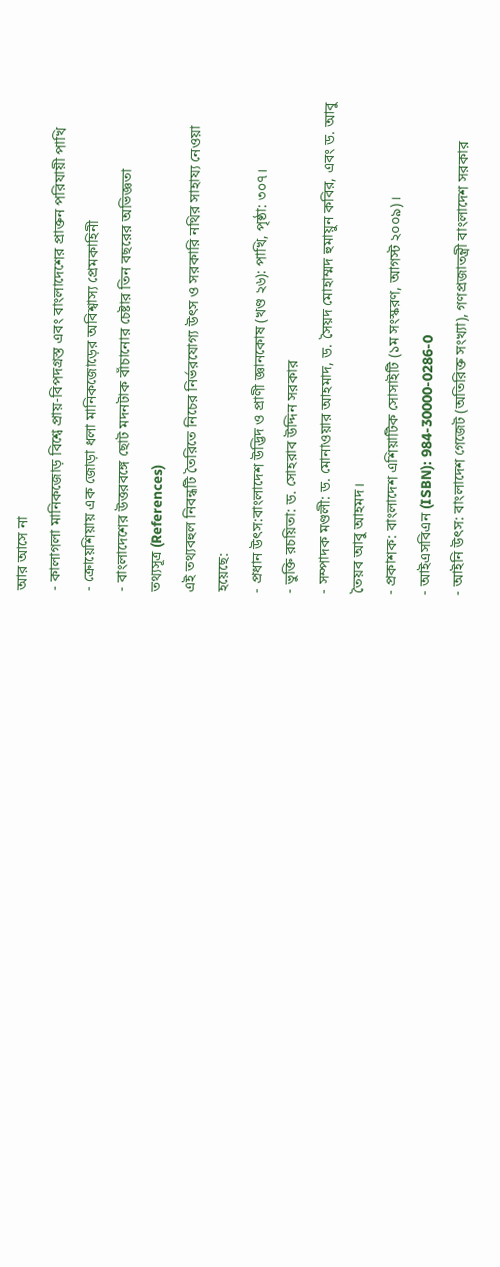আর আসে না
- কালাগলা মানিকজোড় বিশ্বে প্রায়-বিপদগ্রস্ত এবং বাংলাদেশের প্রাক্তন পরিযায়ী পাখি
- ক্রোয়েশিয়ায় এক জোড়া ধলা মানিকজোড়ের অবিশ্বাস্য প্রেমকাহিনী
- বাংলাদেশের উত্তরবঙ্গে ছোট মদনটাক বাঁচানোর চেষ্টার তিন বছরের অভিজ্ঞতা
তথ্যসূত্র (References)
এই তথ্যবহুল নিবন্ধটি তৈরিতে নিচের নির্ভরযোগ্য উৎস ও সরকারি নথির সাহায্য নেওয়া হয়েছে:
- প্রধান উৎস:বাংলাদেশ উদ্ভিদ ও প্রাণী জ্ঞানকোষ (খণ্ড ২৬): পাখি, পৃষ্ঠা: ৩০৭।
- ভুক্তি রচয়িতা: ড. সোহরাব উদ্দিন সরকার
- সম্পাদক মণ্ডলী: ড. মোনাওয়ার আহমাদ, ড. সৈয়দ মোহাম্মদ হুমায়ুন কবির, এবং ড. আবু তৈয়ব আবু আহমদ।
- প্রকাশক: বাংলাদেশ এশিয়াটিক সোসাইটি (১ম সংস্করণ, আগস্ট ২০০৯)।
- আইএসবিএন (ISBN): 984-30000-0286-0
- আইনি উৎস: বাংলাদেশ গেজেট (অতিরিক্ত সংখ্যা), গণপ্রজাতন্ত্রী বাংলাদেশ সরকার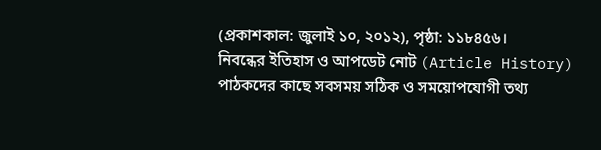(প্রকাশকাল: জুলাই ১০, ২০১২), পৃষ্ঠা: ১১৮৪৫৬।
নিবন্ধের ইতিহাস ও আপডেট নোট (Article History)
পাঠকদের কাছে সবসময় সঠিক ও সময়োপযোগী তথ্য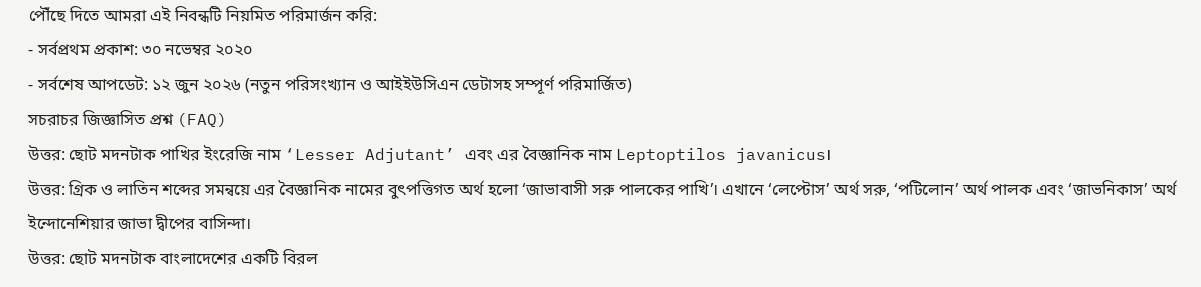পৌঁছে দিতে আমরা এই নিবন্ধটি নিয়মিত পরিমার্জন করি:
- সর্বপ্রথম প্রকাশ: ৩০ নভেম্বর ২০২০
- সর্বশেষ আপডেট: ১২ জুন ২০২৬ (নতুন পরিসংখ্যান ও আইইউসিএন ডেটাসহ সম্পূর্ণ পরিমার্জিত)
সচরাচর জিজ্ঞাসিত প্রশ্ন (FAQ)
উত্তর: ছোট মদনটাক পাখির ইংরেজি নাম ‘Lesser Adjutant’ এবং এর বৈজ্ঞানিক নাম Leptoptilos javanicus।
উত্তর: গ্রিক ও লাতিন শব্দের সমন্বয়ে এর বৈজ্ঞানিক নামের বুৎপত্তিগত অর্থ হলো ‘জাভাবাসী সরু পালকের পাখি’। এখানে ‘লেপ্টোস’ অর্থ সরু, ‘পটিলোন’ অর্থ পালক এবং ‘জাভনিকাস’ অর্থ ইন্দোনেশিয়ার জাভা দ্বীপের বাসিন্দা।
উত্তর: ছোট মদনটাক বাংলাদেশের একটি বিরল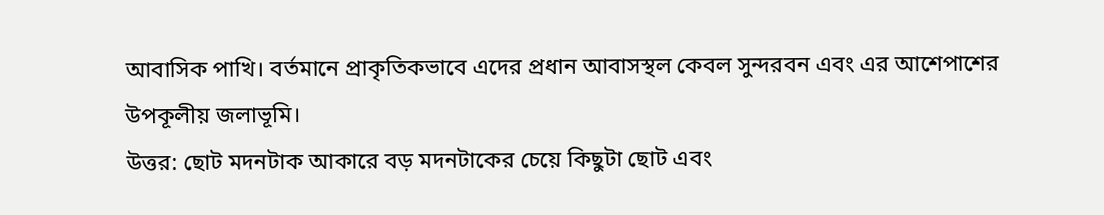আবাসিক পাখি। বর্তমানে প্রাকৃতিকভাবে এদের প্রধান আবাসস্থল কেবল সুন্দরবন এবং এর আশেপাশের উপকূলীয় জলাভূমি।
উত্তর: ছোট মদনটাক আকারে বড় মদনটাকের চেয়ে কিছুটা ছোট এবং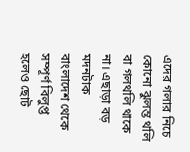এদের গলার নিচে কোনো ঝুলন্ত থলি বা গলথলি থাকে না। এছাড়া বড় মদনটাক বাংলাদেশ থেকে সম্পূর্ণ বিলুপ্ত হলেও ছোট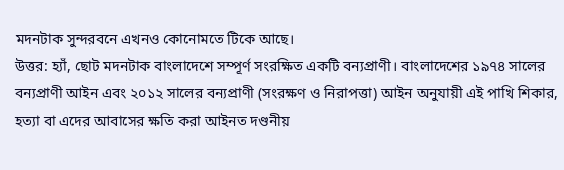মদনটাক সুন্দরবনে এখনও কোনোমতে টিকে আছে।
উত্তর: হ্যাঁ, ছোট মদনটাক বাংলাদেশে সম্পূর্ণ সংরক্ষিত একটি বন্যপ্রাণী। বাংলাদেশের ১৯৭৪ সালের বন্যপ্রাণী আইন এবং ২০১২ সালের বন্যপ্রাণী (সংরক্ষণ ও নিরাপত্তা) আইন অনুযায়ী এই পাখি শিকার, হত্যা বা এদের আবাসের ক্ষতি করা আইনত দণ্ডনীয়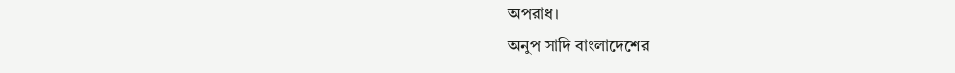অপরাধ।
অনুপ সাদি বাংলাদেশের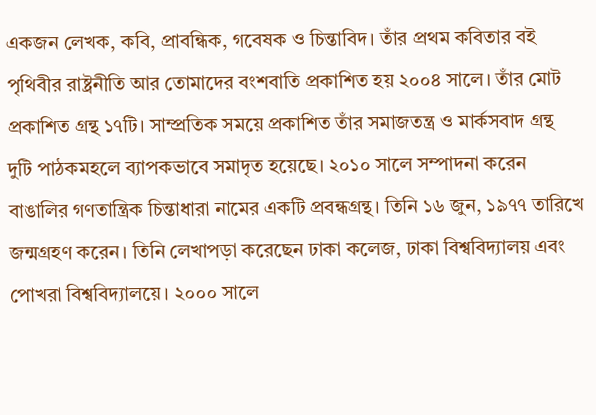একজন লেখক, কবি, প্রাবন্ধিক, গবেষক ও চিন্তাবিদ। তাঁর প্রথম কবিতার বই পৃথিবীর রাষ্ট্রনীতি আর তোমাদের বংশবাতি প্রকাশিত হয় ২০০৪ সালে। তাঁর মোট প্রকাশিত গ্রন্থ ১৭টি। সাম্প্রতিক সময়ে প্রকাশিত তাঁর সমাজতন্ত্র ও মার্কসবাদ গ্রন্থ দুটি পাঠকমহলে ব্যাপকভাবে সমাদৃত হয়েছে। ২০১০ সালে সম্পাদনা করেন বাঙালির গণতান্ত্রিক চিন্তাধারা নামের একটি প্রবন্ধগ্রন্থ। তিনি ১৬ জুন, ১৯৭৭ তারিখে জন্মগ্রহণ করেন। তিনি লেখাপড়া করেছেন ঢাকা কলেজ, ঢাকা বিশ্ববিদ্যালয় এবং পোখরা বিশ্ববিদ্যালয়ে। ২০০০ সালে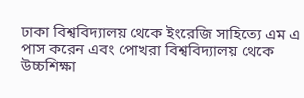ঢাকা বিশ্ববিদ্যালয় থেকে ইংরেজি সাহিত্যে এম এ পাস করেন এবং পোখরা বিশ্ববিদ্যালয় থেকে উচ্চশিক্ষা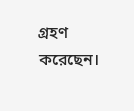গ্রহণ করেছেন।